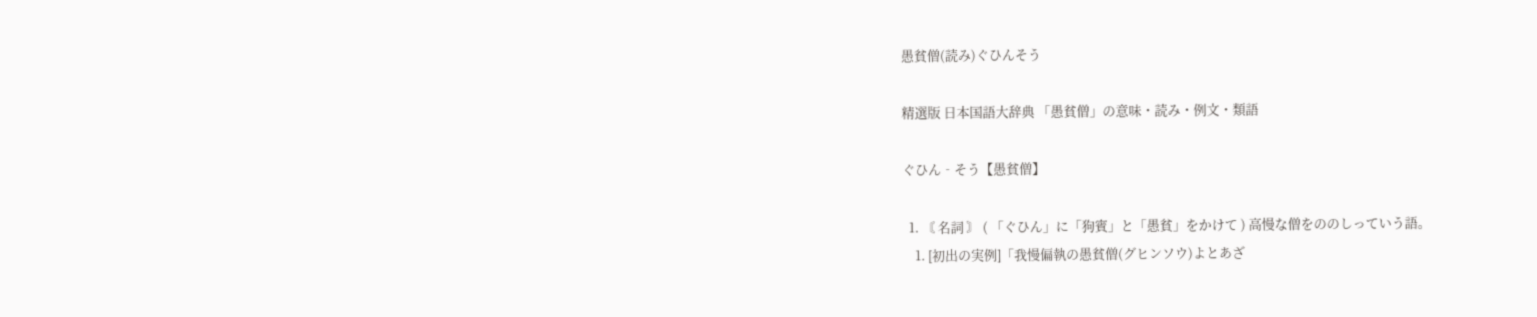愚貧僧(読み)ぐひんそう

精選版 日本国語大辞典 「愚貧僧」の意味・読み・例文・類語

ぐひん‐そう【愚貧僧】

  1. 〘 名詞 〙 ( 「ぐひん」に「狗賓」と「愚貧」をかけて ) 高慢な僧をののしっていう語。
    1. [初出の実例]「我慢偏執の愚貧僧(グヒンソウ)よとあざ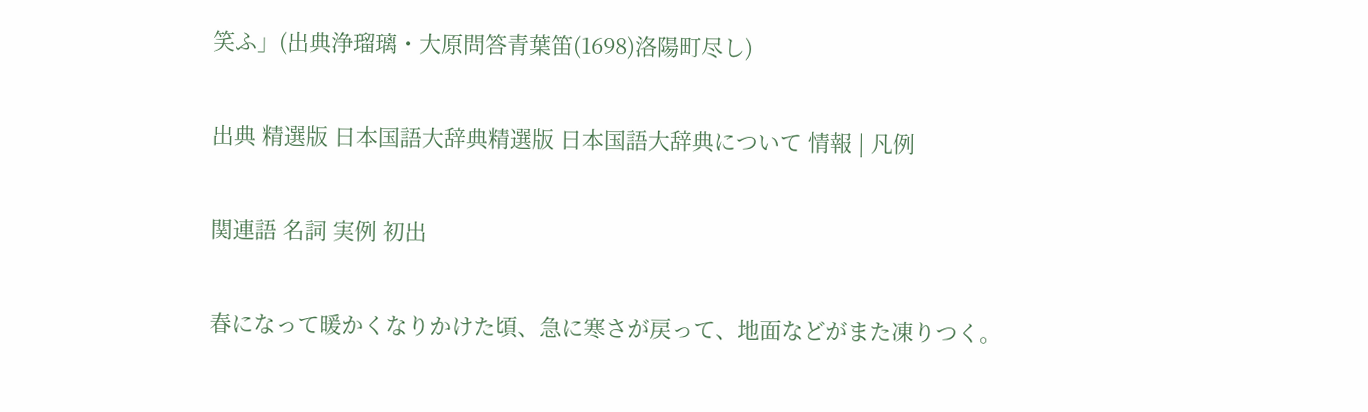笑ふ」(出典浄瑠璃・大原問答青葉笛(1698)洛陽町尽し)

出典 精選版 日本国語大辞典精選版 日本国語大辞典について 情報 | 凡例

関連語 名詞 実例 初出

春になって暖かくなりかけた頃、急に寒さが戻って、地面などがまた凍りつく。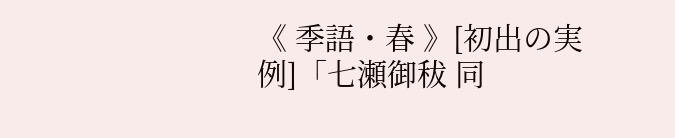《 季語・春 》[初出の実例]「七瀬御秡 同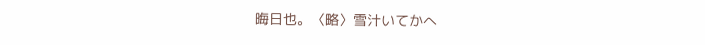晦日也。〈略〉雪汁いてかへ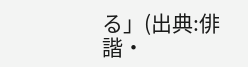る」(出典:俳諧・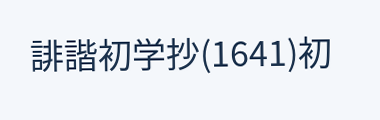誹諧初学抄(1641)初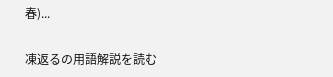春)...

凍返るの用語解説を読む